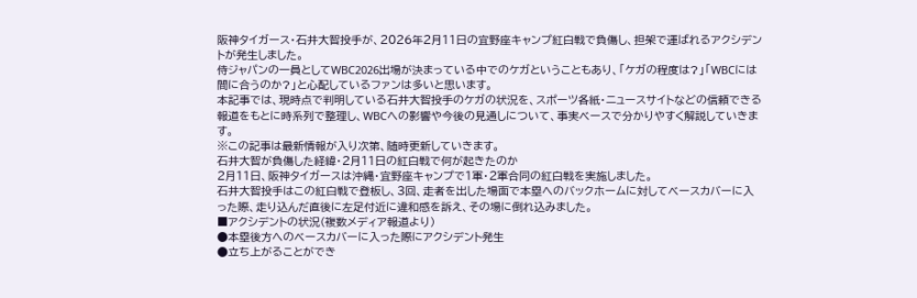阪神タイガース・石井大智投手が、2026年2月11日の宜野座キャンプ紅白戦で負傷し、担架で運ばれるアクシデントが発生しました。
侍ジャパンの一員としてWBC2026出場が決まっている中でのケガということもあり、「ケガの程度は?」「WBCには間に合うのか?」と心配しているファンは多いと思います。
本記事では、現時点で判明している石井大智投手のケガの状況を、スポーツ各紙・ニュースサイトなどの信頼できる報道をもとに時系列で整理し、WBCへの影響や今後の見通しについて、事実ベースで分かりやすく解説していきます。
※この記事は最新情報が入り次第、随時更新していきます。
石井大智が負傷した経緯・2月11日の紅白戦で何が起きたのか
2月11日、阪神タイガースは沖縄・宜野座キャンプで1軍・2軍合同の紅白戦を実施しました。
石井大智投手はこの紅白戦で登板し、3回、走者を出した場面で本塁へのバックホームに対してベースカバーに入った際、走り込んだ直後に左足付近に違和感を訴え、その場に倒れ込みました。
■アクシデントの状況(複数メディア報道より)
●本塁後方へのベースカバーに入った際にアクシデント発生
●立ち上がることができ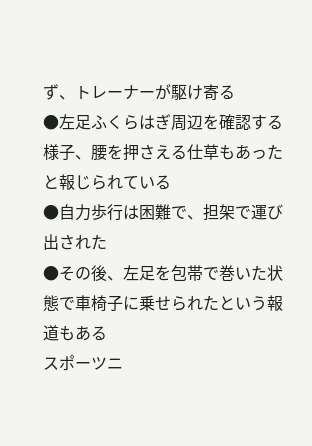ず、トレーナーが駆け寄る
●左足ふくらはぎ周辺を確認する様子、腰を押さえる仕草もあったと報じられている
●自力歩行は困難で、担架で運び出された
●その後、左足を包帯で巻いた状態で車椅子に乗せられたという報道もある
スポーツニ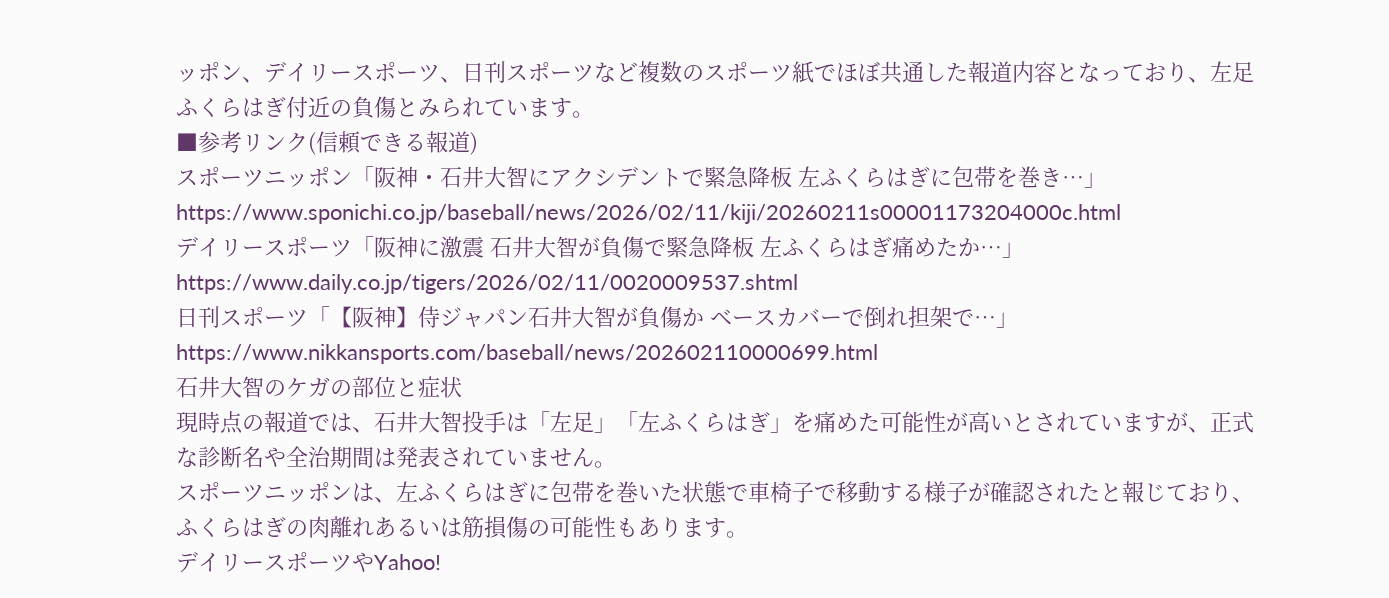ッポン、デイリースポーツ、日刊スポーツなど複数のスポーツ紙でほぼ共通した報道内容となっており、左足ふくらはぎ付近の負傷とみられています。
■参考リンク(信頼できる報道)
スポーツニッポン「阪神・石井大智にアクシデントで緊急降板 左ふくらはぎに包帯を巻き…」
https://www.sponichi.co.jp/baseball/news/2026/02/11/kiji/20260211s00001173204000c.html
デイリースポーツ「阪神に激震 石井大智が負傷で緊急降板 左ふくらはぎ痛めたか…」
https://www.daily.co.jp/tigers/2026/02/11/0020009537.shtml
日刊スポーツ「【阪神】侍ジャパン石井大智が負傷か ベースカバーで倒れ担架で…」
https://www.nikkansports.com/baseball/news/202602110000699.html
石井大智のケガの部位と症状
現時点の報道では、石井大智投手は「左足」「左ふくらはぎ」を痛めた可能性が高いとされていますが、正式な診断名や全治期間は発表されていません。
スポーツニッポンは、左ふくらはぎに包帯を巻いた状態で車椅子で移動する様子が確認されたと報じており、ふくらはぎの肉離れあるいは筋損傷の可能性もあります。
デイリースポーツやYahoo!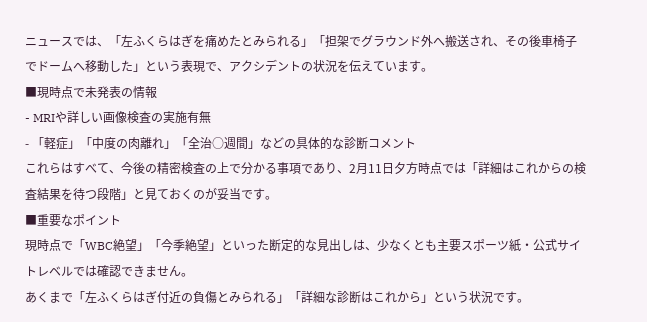ニュースでは、「左ふくらはぎを痛めたとみられる」「担架でグラウンド外へ搬送され、その後車椅子でドームへ移動した」という表現で、アクシデントの状況を伝えています。
■現時点で未発表の情報
- MRIや詳しい画像検査の実施有無
- 「軽症」「中度の肉離れ」「全治○週間」などの具体的な診断コメント
これらはすべて、今後の精密検査の上で分かる事項であり、2月11日夕方時点では「詳細はこれからの検査結果を待つ段階」と見ておくのが妥当です。
■重要なポイント
現時点で「WBC絶望」「今季絶望」といった断定的な見出しは、少なくとも主要スポーツ紙・公式サイトレベルでは確認できません。
あくまで「左ふくらはぎ付近の負傷とみられる」「詳細な診断はこれから」という状況です。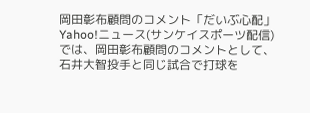岡田彰布顧問のコメント「だいぶ心配」
Yahoo!ニュース(サンケイスポーツ配信)では、岡田彰布顧問のコメントとして、石井大智投手と同じ試合で打球を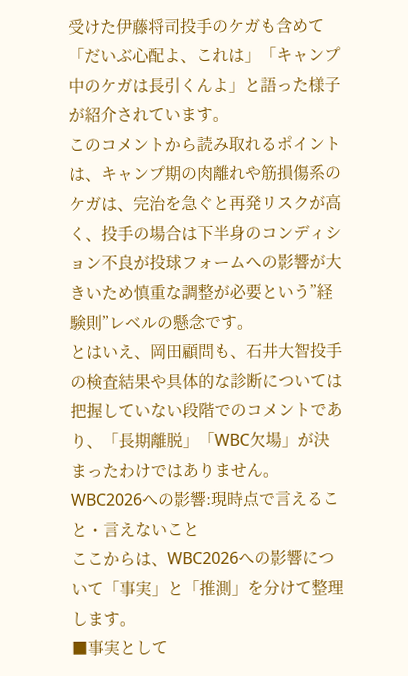受けた伊藤将司投手のケガも含めて「だいぶ心配よ、これは」「キャンプ中のケガは長引くんよ」と語った様子が紹介されています。
このコメントから読み取れるポイントは、キャンプ期の肉離れや筋損傷系のケガは、完治を急ぐと再発リスクが高く、投手の場合は下半身のコンディション不良が投球フォームへの影響が大きいため慎重な調整が必要という”経験則”レベルの懸念です。
とはいえ、岡田顧問も、石井大智投手の検査結果や具体的な診断については把握していない段階でのコメントであり、「長期離脱」「WBC欠場」が決まったわけではありません。
WBC2026への影響:現時点で言えること・言えないこと
ここからは、WBC2026への影響について「事実」と「推測」を分けて整理します。
■事実として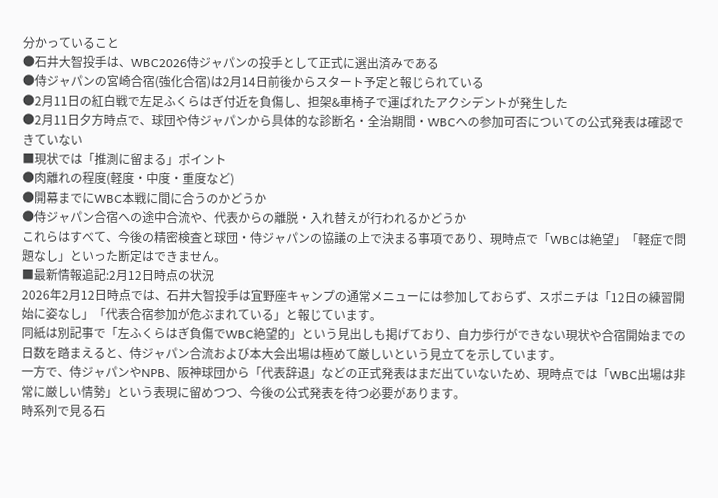分かっていること
●石井大智投手は、WBC2026侍ジャパンの投手として正式に選出済みである
●侍ジャパンの宮崎合宿(強化合宿)は2月14日前後からスタート予定と報じられている
●2月11日の紅白戦で左足ふくらはぎ付近を負傷し、担架&車椅子で運ばれたアクシデントが発生した
●2月11日夕方時点で、球団や侍ジャパンから具体的な診断名・全治期間・WBCへの参加可否についての公式発表は確認できていない
■現状では「推測に留まる」ポイント
●肉離れの程度(軽度・中度・重度など)
●開幕までにWBC本戦に間に合うのかどうか
●侍ジャパン合宿への途中合流や、代表からの離脱・入れ替えが行われるかどうか
これらはすべて、今後の精密検査と球団・侍ジャパンの協議の上で決まる事項であり、現時点で「WBCは絶望」「軽症で問題なし」といった断定はできません。
■最新情報追記:2月12日時点の状況
2026年2月12日時点では、石井大智投手は宜野座キャンプの通常メニューには参加しておらず、スポニチは「12日の練習開始に姿なし」「代表合宿参加が危ぶまれている」と報じています。
同紙は別記事で「左ふくらはぎ負傷でWBC絶望的」という見出しも掲げており、自力歩行ができない現状や合宿開始までの日数を踏まえると、侍ジャパン合流および本大会出場は極めて厳しいという見立てを示しています。
一方で、侍ジャパンやNPB、阪神球団から「代表辞退」などの正式発表はまだ出ていないため、現時点では「WBC出場は非常に厳しい情勢」という表現に留めつつ、今後の公式発表を待つ必要があります。
時系列で見る石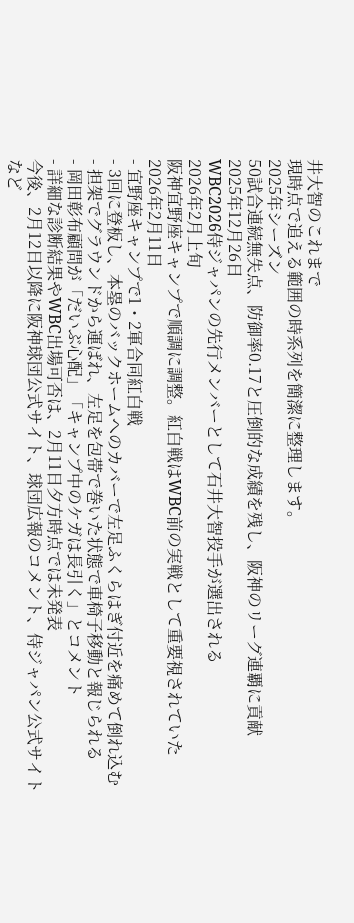井大智のこれまで
現時点で追える範囲の時系列を簡潔に整理します。
2025年シーズン
50試合連続無失点、防御率0.17と圧倒的な成績を残し、阪神のリーグ連覇に貢献
2025年12月26日
WBC2026侍ジャパンの先行メンバーとして石井大智投手が選出される
2026年2月上旬
阪神宜野座キャンプで順調に調整。紅白戦はWBC前の実戦として重要視されていた
2026年2月11日
- 宜野座キャンプで1・2軍合同紅白戦
- 3回に登板し、本塁のバックホームへのカバーで左足ふくらはぎ付近を痛めて倒れ込む
- 担架でグラウンドから運ばれ、左足を包帯で巻いた状態で車椅子移動と報じられる
- 岡田彰布顧問が「だいぶ心配」「キャンプ中のケガは長引く」とコメント
- 詳細な診断結果やWBC出場可否は、2月11日夕方時点では未発表
今後、2月12日以降に阪神球団公式サイト、球団広報のコメント、侍ジャパン公式サイトなど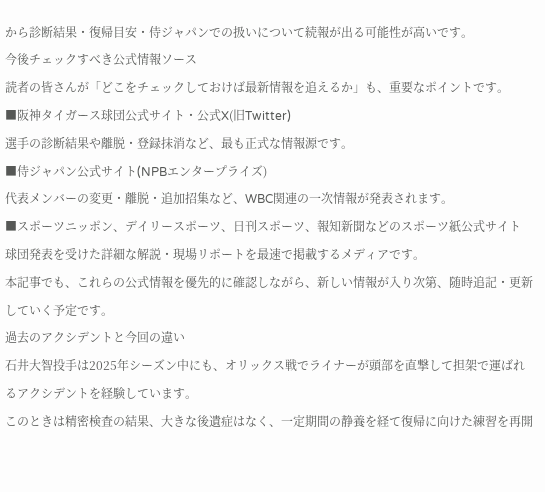から診断結果・復帰目安・侍ジャパンでの扱いについて続報が出る可能性が高いです。
今後チェックすべき公式情報ソース
読者の皆さんが「どこをチェックしておけば最新情報を追えるか」も、重要なポイントです。
■阪神タイガース球団公式サイト・公式X(旧Twitter)
選手の診断結果や離脱・登録抹消など、最も正式な情報源です。
■侍ジャパン公式サイト(NPBエンタープライズ)
代表メンバーの変更・離脱・追加招集など、WBC関連の一次情報が発表されます。
■スポーツニッポン、デイリースポーツ、日刊スポーツ、報知新聞などのスポーツ紙公式サイト
球団発表を受けた詳細な解説・現場リポートを最速で掲載するメディアです。
本記事でも、これらの公式情報を優先的に確認しながら、新しい情報が入り次第、随時追記・更新していく予定です。
過去のアクシデントと今回の違い
石井大智投手は2025年シーズン中にも、オリックス戦でライナーが頭部を直撃して担架で運ばれるアクシデントを経験しています。
このときは精密検査の結果、大きな後遺症はなく、一定期間の静養を経て復帰に向けた練習を再開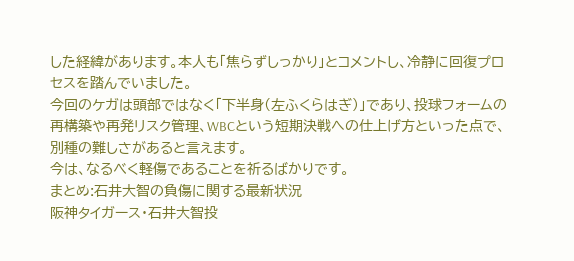した経緯があります。本人も「焦らずしっかり」とコメントし、冷静に回復プロセスを踏んでいました。
今回のケガは頭部ではなく「下半身(左ふくらはぎ)」であり、投球フォームの再構築や再発リスク管理、WBCという短期決戦への仕上げ方といった点で、別種の難しさがあると言えます。
今は、なるべく軽傷であることを祈るばかりです。
まとめ:石井大智の負傷に関する最新状況
阪神タイガース・石井大智投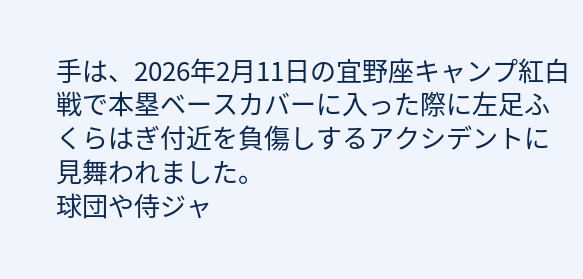手は、2026年2月11日の宜野座キャンプ紅白戦で本塁ベースカバーに入った際に左足ふくらはぎ付近を負傷しするアクシデントに見舞われました。
球団や侍ジャ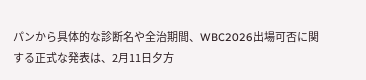パンから具体的な診断名や全治期間、WBC2026出場可否に関する正式な発表は、2月11日夕方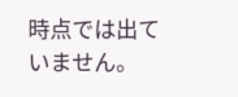時点では出ていません。